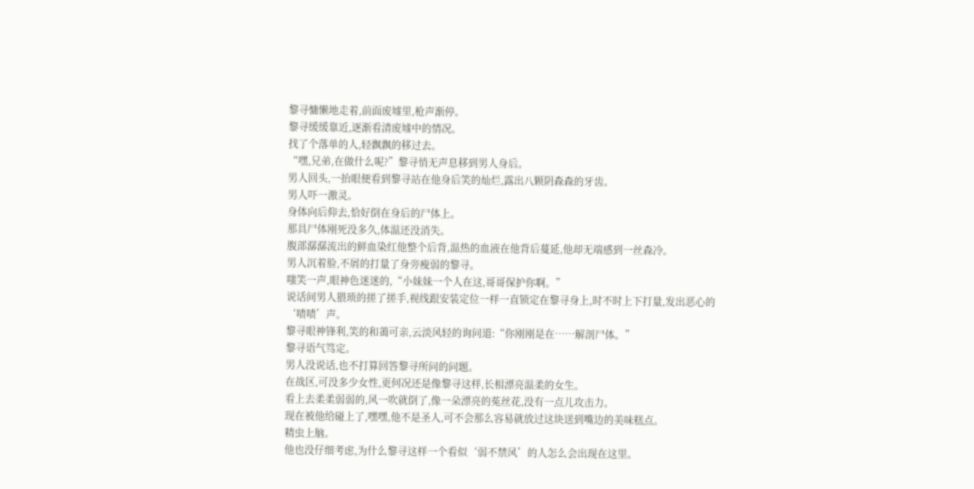黎寻慵懒地走着,前面废墟里,枪声渐停。
黎寻缓缓靠近,逐渐看清废墟中的情况。
找了个落单的人,轻飘飘的移过去。
“嘿,兄弟,在做什么呢?”黎寻悄无声息移到男人身后。
男人回头,一抬眼便看到黎寻站在他身后笑的灿烂,露出八颗阴森森的牙齿。
男人吓一激灵。
身体向后仰去,恰好倒在身后的尸体上。
那具尸体刚死没多久,体温还没消失。
腹部潺潺流出的鲜血染红他整个后背,温热的血液在他背后蔓延,他却无端感到一丝森冷。
男人沉着脸,不屑的打量了身旁瘦弱的黎寻。
嗤笑一声,眼神色迷迷的,“小妹妹一个人在这,哥哥保护你啊。”
说话间男人猥琐的搓了搓手,视线跟安装定位一样一直锁定在黎寻身上,时不时上下打量,发出恶心的‘啧啧’声。
黎寻眼神锋利,笑的和蔼可亲,云淡风轻的询问道:“你刚刚是在……解剖尸体。”
黎寻语气笃定。
男人没说话,也不打算回答黎寻所问的问题。
在战区,可没多少女性,更何况还是像黎寻这样,长相漂亮温柔的女生。
看上去柔柔弱弱的,风一吹就倒了,像一朵漂亮的菟丝花,没有一点儿攻击力。
现在被他给碰上了,嘿嘿,他不是圣人,可不会那么容易就放过这块送到嘴边的美味糕点。
精虫上脑。
他也没仔细考虑,为什么黎寻这样一个看似‘弱不禁风’的人怎么会出现在这里。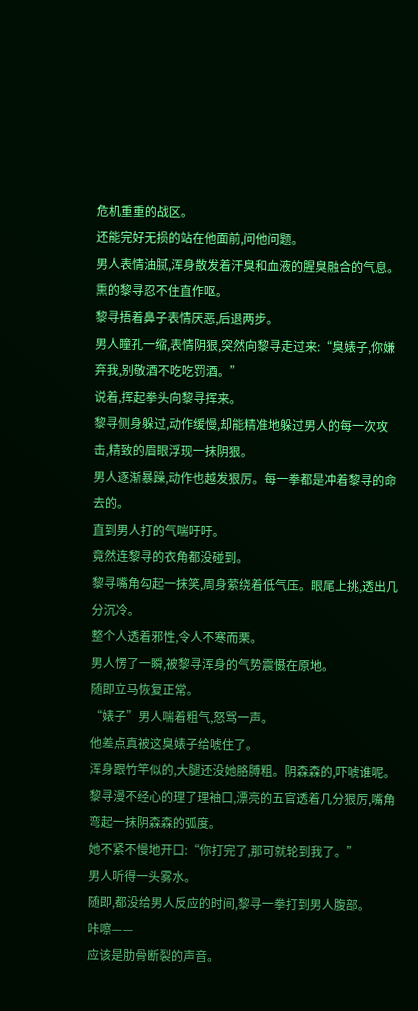危机重重的战区。
还能完好无损的站在他面前,问他问题。
男人表情油腻,浑身散发着汗臭和血液的腥臭融合的气息。
熏的黎寻忍不住直作呕。
黎寻捂着鼻子表情厌恶,后退两步。
男人瞳孔一缩,表情阴狠,突然向黎寻走过来:“臭婊子,你嫌弃我,别敬酒不吃吃罚酒。”
说着,挥起拳头向黎寻挥来。
黎寻侧身躲过,动作缓慢,却能精准地躲过男人的每一次攻击,精致的眉眼浮现一抹阴狠。
男人逐渐暴躁,动作也越发狠厉。每一拳都是冲着黎寻的命去的。
直到男人打的气喘吁吁。
竟然连黎寻的衣角都没碰到。
黎寻嘴角勾起一抹笑,周身萦绕着低气压。眼尾上挑,透出几分沉冷。
整个人透着邪性,令人不寒而栗。
男人愣了一瞬,被黎寻浑身的气势震慑在原地。
随即立马恢复正常。
“婊子”男人喘着粗气,怒骂一声。
他差点真被这臭婊子给唬住了。
浑身跟竹竿似的,大腿还没她胳膊粗。阴森森的,吓唬谁呢。
黎寻漫不经心的理了理袖口,漂亮的五官透着几分狠厉,嘴角弯起一抹阴森森的弧度。
她不紧不慢地开口:“你打完了,那可就轮到我了。”
男人听得一头雾水。
随即,都没给男人反应的时间,黎寻一拳打到男人腹部。
咔嚓——
应该是肋骨断裂的声音。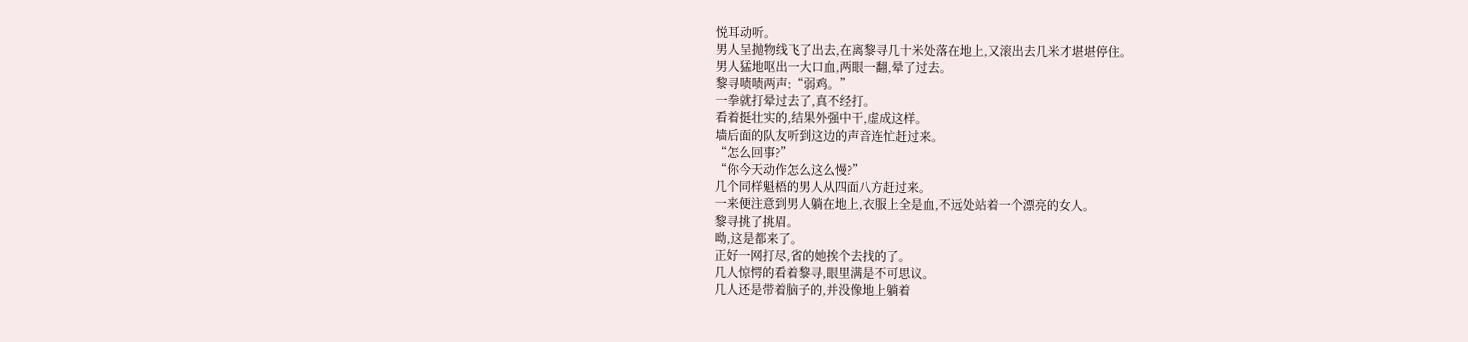悦耳动听。
男人呈抛物线飞了出去,在离黎寻几十米处落在地上,又滚出去几米才堪堪停住。
男人猛地呕出一大口血,两眼一翻,晕了过去。
黎寻啧啧两声:“弱鸡。”
一拳就打晕过去了,真不经打。
看着挺壮实的,结果外强中干,虚成这样。
墙后面的队友听到这边的声音连忙赶过来。
“怎么回事?”
“你今天动作怎么这么慢?”
几个同样魁梧的男人从四面八方赶过来。
一来便注意到男人躺在地上,衣服上全是血,不远处站着一个漂亮的女人。
黎寻挑了挑眉。
呦,这是都来了。
正好一网打尽,省的她挨个去找的了。
几人惊愕的看着黎寻,眼里满是不可思议。
几人还是带着脑子的,并没像地上躺着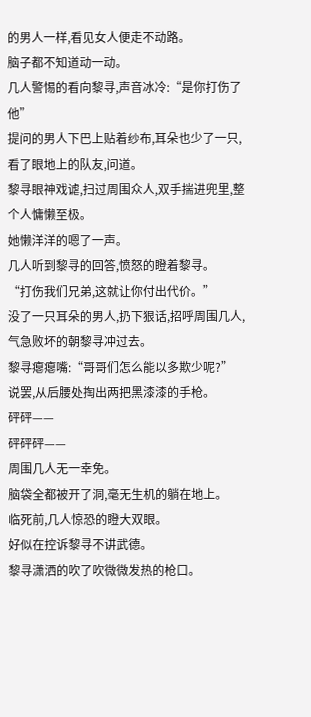的男人一样,看见女人便走不动路。
脑子都不知道动一动。
几人警惕的看向黎寻,声音冰冷:“是你打伤了他”
提问的男人下巴上贴着纱布,耳朵也少了一只,看了眼地上的队友,问道。
黎寻眼神戏谑,扫过周围众人,双手揣进兜里,整个人慵懒至极。
她懒洋洋的嗯了一声。
几人听到黎寻的回答,愤怒的瞪着黎寻。
“打伤我们兄弟,这就让你付出代价。”
没了一只耳朵的男人,扔下狠话,招呼周围几人,气急败坏的朝黎寻冲过去。
黎寻瘪瘪嘴:“哥哥们怎么能以多欺少呢?”
说罢,从后腰处掏出两把黑漆漆的手枪。
砰砰——
砰砰砰——
周围几人无一幸免。
脑袋全都被开了洞,毫无生机的躺在地上。
临死前,几人惊恐的瞪大双眼。
好似在控诉黎寻不讲武德。
黎寻潇洒的吹了吹微微发热的枪口。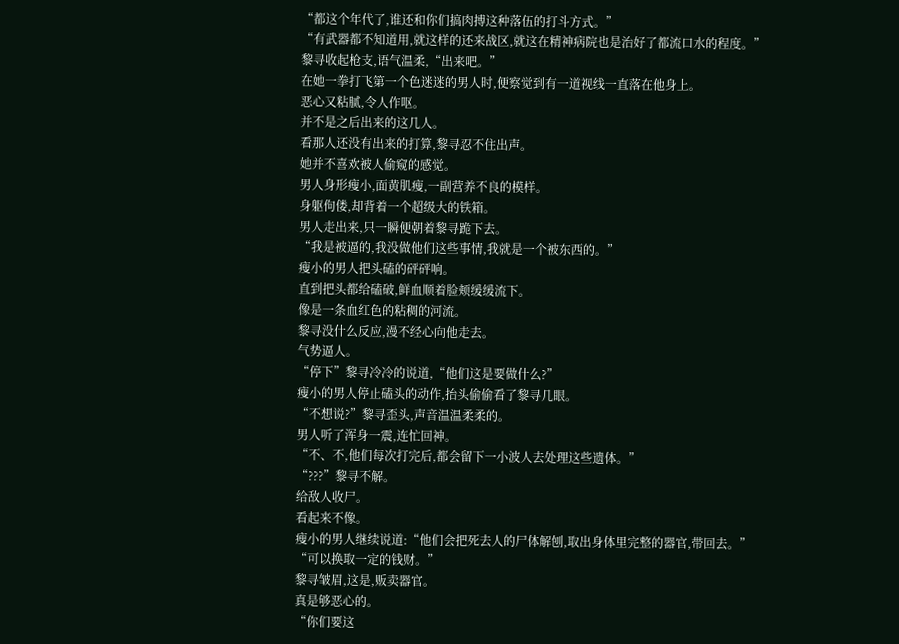“都这个年代了,谁还和你们搞肉搏这种落伍的打斗方式。”
“有武器都不知道用,就这样的还来战区,就这在精神病院也是治好了都流口水的程度。”
黎寻收起枪支,语气温柔,“出来吧。”
在她一拳打飞第一个色迷迷的男人时,便察觉到有一道视线一直落在他身上。
恶心又粘腻,令人作呕。
并不是之后出来的这几人。
看那人还没有出来的打算,黎寻忍不住出声。
她并不喜欢被人偷窥的感觉。
男人身形瘦小,面黄肌瘦,一副营养不良的模样。
身躯佝偻,却背着一个超级大的铁箱。
男人走出来,只一瞬便朝着黎寻跪下去。
“我是被逼的,我没做他们这些事情,我就是一个被东西的。”
瘦小的男人把头磕的砰砰响。
直到把头都给磕破,鲜血顺着脸颊缓缓流下。
像是一条血红色的粘稠的河流。
黎寻没什么反应,漫不经心向他走去。
气势逼人。
“停下”黎寻冷冷的说道,“他们这是要做什么?”
瘦小的男人停止磕头的动作,抬头偷偷看了黎寻几眼。
“不想说?”黎寻歪头,声音温温柔柔的。
男人听了浑身一震,连忙回神。
“不、不,他们每次打完后,都会留下一小波人去处理这些遗体。”
“???”黎寻不解。
给敌人收尸。
看起来不像。
瘦小的男人继续说道:“他们会把死去人的尸体解刨,取出身体里完整的器官,带回去。”
“可以换取一定的钱财。”
黎寻皱眉,这是,贩卖器官。
真是够恶心的。
“你们要这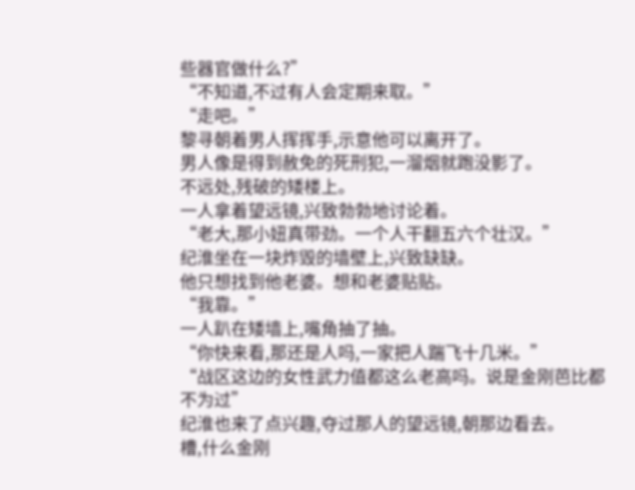些器官做什么?”
“不知道,不过有人会定期来取。”
“走吧。”
黎寻朝着男人挥挥手,示意他可以离开了。
男人像是得到赦免的死刑犯,一溜烟就跑没影了。
不远处,残破的矮楼上。
一人拿着望远镜,兴致勃勃地讨论着。
“老大,那小妞真带劲。一个人干翻五六个壮汉。”
纪淮坐在一块炸毁的墙壁上,兴致缺缺。
他只想找到他老婆。想和老婆贴贴。
“我靠。”
一人趴在矮墙上,嘴角抽了抽。
“你快来看,那还是人吗,一家把人踹飞十几米。”
“战区这边的女性武力值都这么老高吗。说是金刚芭比都不为过”
纪淮也来了点兴趣,夺过那人的望远镜,朝那边看去。
槽,什么金刚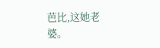芭比,这她老婆。